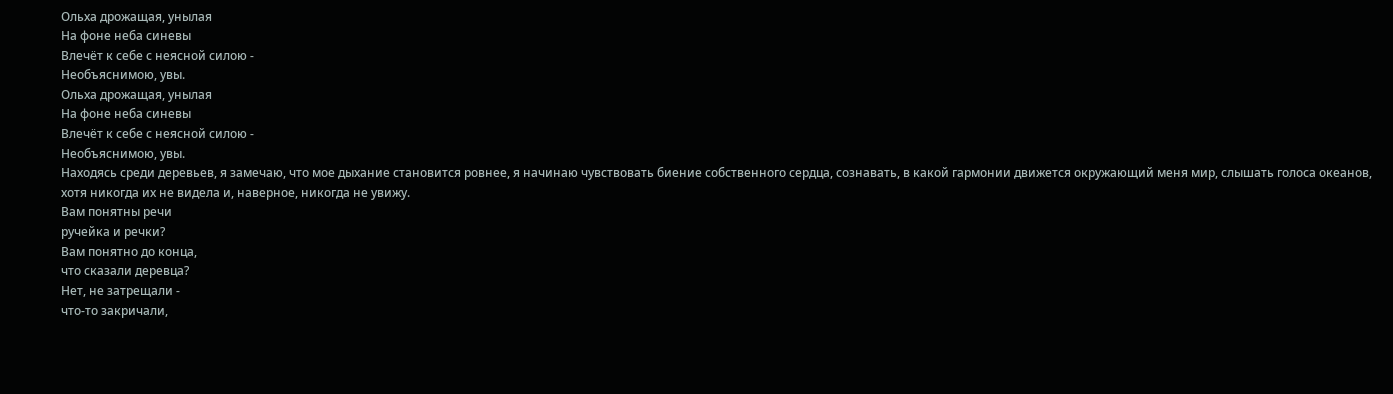Ольха дрожащая, унылая
На фоне неба синевы
Влечёт к себе с неясной силою -
Необъяснимою, увы.
Ольха дрожащая, унылая
На фоне неба синевы
Влечёт к себе с неясной силою -
Необъяснимою, увы.
Находясь среди деревьев, я замечаю, что мое дыхание становится ровнее, я начинаю чувствовать биение собственного сердца, сознавать, в какой гармонии движется окружающий меня мир, слышать голоса океанов, хотя никогда их не видела и, наверное, никогда не увижу.
Вам понятны речи
ручейка и речки?
Вам понятно до конца,
что сказали деревца?
Нет, не затрещали -
что-то закричали,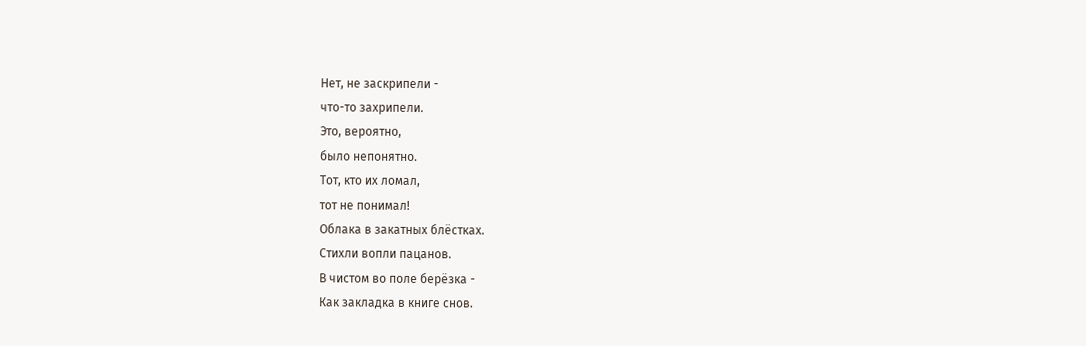Нет, не заскрипели -
что-то захрипели.
Это, вероятно,
было непонятно.
Тот, кто их ломал,
тот не понимал!
Облака в закатных блёстках.
Стихли вопли пацанов.
В чистом во поле берёзка -
Как закладка в книге снов.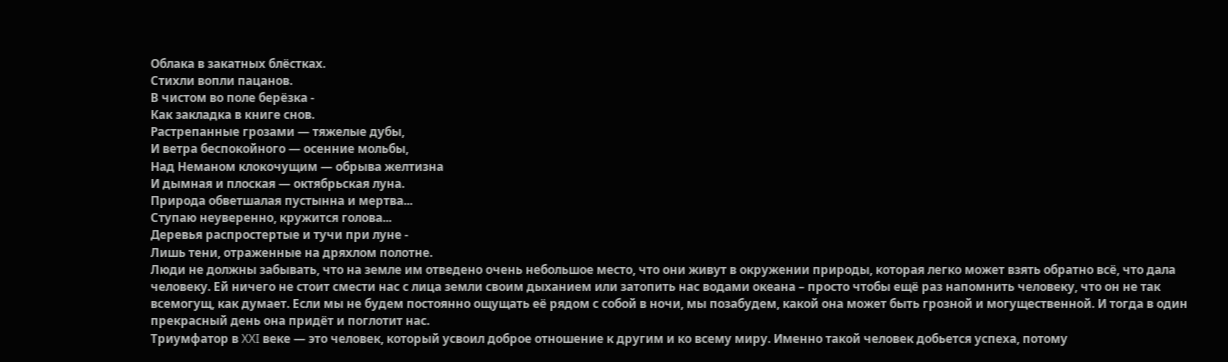Облака в закатных блёстках.
Стихли вопли пацанов.
В чистом во поле берёзка -
Как закладка в книге снов.
Растрепанные грозами — тяжелые дубы,
И ветра беспокойного — осенние мольбы,
Над Неманом клокочущим — обрыва желтизна
И дымная и плоская — октябрьская луна.
Природа обветшалая пустынна и мертва...
Ступаю неуверенно, кружится голова...
Деревья распростертые и тучи при луне -
Лишь тени, отраженные на дряхлом полотне.
Люди не должны забывать, что на земле им отведено очень небольшое место, что они живут в окружении природы, которая легко может взять обратно всё, что дала человеку. Ей ничего не стоит смести нас с лица земли своим дыханием или затопить нас водами океана – просто чтобы ещё раз напомнить человеку, что он не так всемогущ, как думает. Если мы не будем постоянно ощущать её рядом с собой в ночи, мы позабудем, какой она может быть грозной и могущественной. И тогда в один прекрасный день она придёт и поглотит нас.
Триумфатор в XXI веке — это человек, который усвоил доброе отношение к другим и ко всему миру. Именно такой человек добьется успеха, потому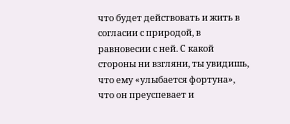что будет действовать и жить в согласии с природой, в равновесии с ней. С какой стороны ни взгляни, ты увидишь, что ему «улыбается фортуна», что он преуспевает и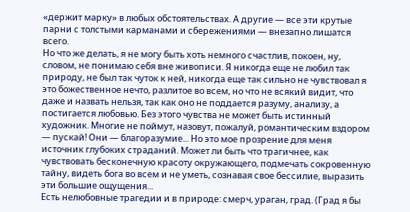«держит марку» в любых обстоятельствах. А другие — все эти крутые парни с толстыми карманами и сбережениями — внезапно лишатся всего.
Но что же делать, я не могу быть хоть немного счастлив, покоен, ну, словом, не понимаю себя вне живописи. Я никогда еще не любил так природу, не был так чуток к ней, никогда еще так сильно не чувствовал я это божественное нечто, разлитое во всем, но что не всякий видит, что даже и назвать нельзя, так как оно не поддается разуму, анализу, а постигается любовью. Без этого чувства не может быть истинный художник. Многие не поймут, назовут, пожалуй, романтическим вздором — пускай! Они — благоразумие... Но это мое прозрение для меня источник глубоких страданий. Может ли быть что трагичнее, как чувствовать бесконечную красоту окружающего, подмечать сокровенную тайну, видеть бога во всем и не уметь, сознавая свое бессилие, выразить эти большие ощущения...
Есть нелюбовные трагедии и в природе: смерч, ураган, град. (Град я бы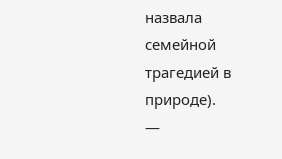назвала семейной трагедией в природе).
—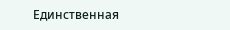Единственная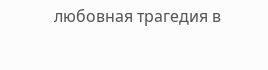любовная трагедия в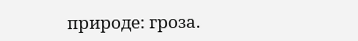природе: гроза.